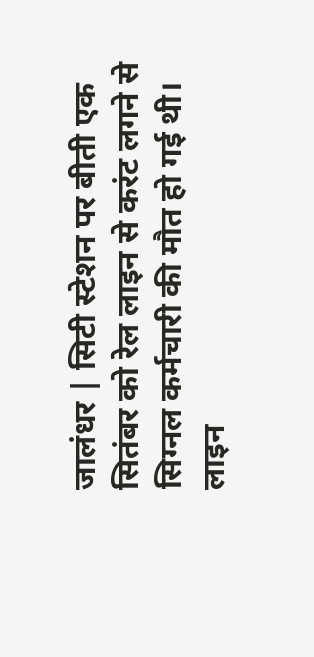जालंधर | सिटी स्टेशन पर बीती एक सितंबर को रेल लाइन से करंट लगने से सिग्नल कर्मचारी की मौत हो गई थी। लाइन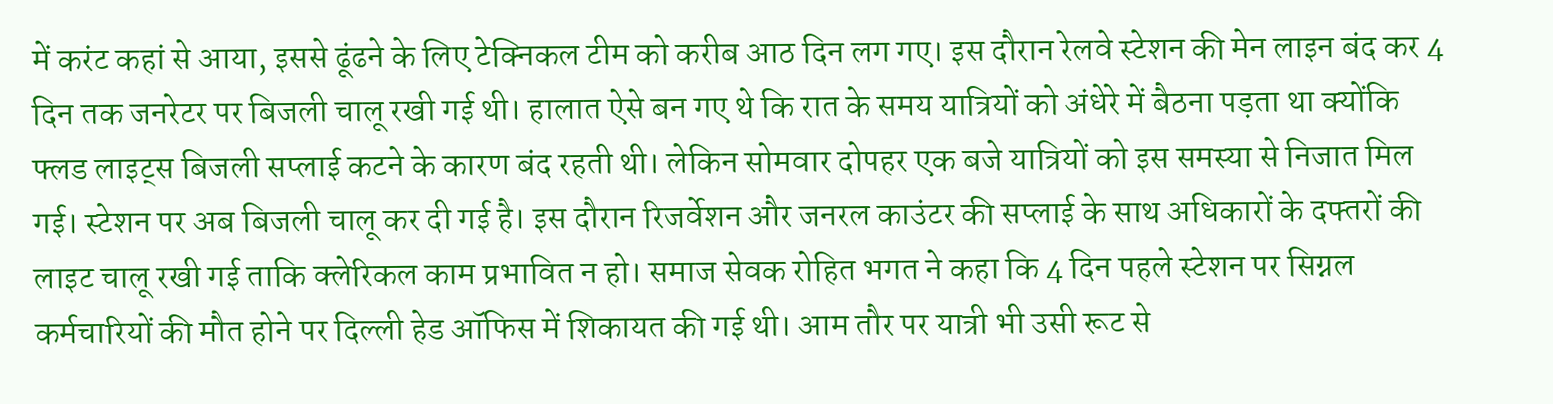में करंट कहां से आया, इससे ढूंढने के लिए टेक्निकल टीम को करीब आठ दिन लग गए। इस दौरान रेलवे स्टेशन की मेन लाइन बंद कर 4 दिन तक जनरेटर पर बिजली चालू रखी गई थी। हालात ऐसे बन गए थे कि रात के समय यात्रियों को अंधेरे में बैठना पड़ता था क्योंकि फ्लड लाइट्स बिजली सप्लाई कटने के कारण बंद रहती थी। लेकिन सोमवार दोपहर एक बजे यात्रियों को इस समस्या से निजात मिल गई। स्टेशन पर अब बिजली चालू कर दी गई है। इस दौरान रिजर्वेशन और जनरल काउंटर की सप्लाई के साथ अधिकारों के दफ्तरों की लाइट चालू रखी गई ताकि क्लेरिकल काम प्रभावित न हो। समाज सेवक रोहित भगत ने कहा कि 4 दिन पहले स्टेशन पर सिग्नल कर्मचारियों की मौत होने पर दिल्ली हेड ऑफिस में शिकायत की गई थी। आम तौर पर यात्री भी उसी रूट से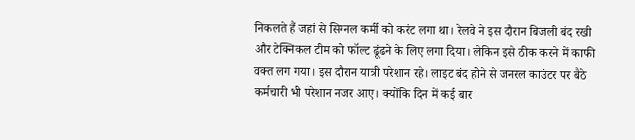निकलते हैं जहां से सिग्नल कर्मी को करंट लगा था। रेलवे ने इस दौरान बिजली बंद रखी और टेक्निकल टीम को फॉल्ट ढूंढने के लिए लगा दिया। लेकिन इसे ठीक करने में काफी वक्त लग गया। इस दौरान यात्री परेशान रहे। लाइट बंद होने से जनरल काउंटर पर बैठे कर्मचारी भी परेशान नजर आए। क्योंकि दिन में कई बार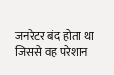जनरेटर बंद होता था जिससे वह परेशान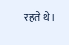रहते थे।